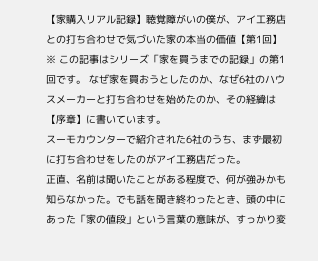【家購入リアル記録】聴覚障がいの僕が、アイ工務店との打ち合わせで気づいた家の本当の価値【第1回】
※ この記事はシリーズ「家を買うまでの記録」の第1回です。 なぜ家を買おうとしたのか、なぜ6社のハウスメーカーと打ち合わせを始めたのか、その経緯は【序章】に書いています。
スーモカウンターで紹介された6社のうち、まず最初に打ち合わせをしたのがアイ工務店だった。
正直、名前は聞いたことがある程度で、何が強みかも知らなかった。でも話を聞き終わったとき、頭の中にあった「家の値段」という言葉の意味が、すっかり変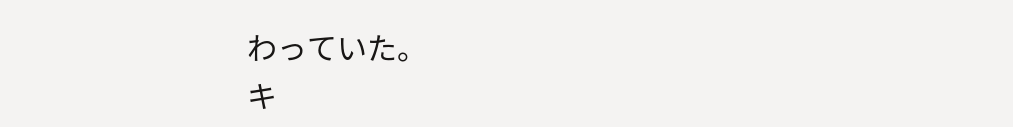わっていた。
キ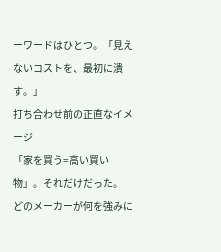ーワードはひとつ。「見えないコストを、最初に潰す。」
打ち合わせ前の正直なイメージ
「家を買う=高い買い物」。それだけだった。
どのメーカーが何を強みに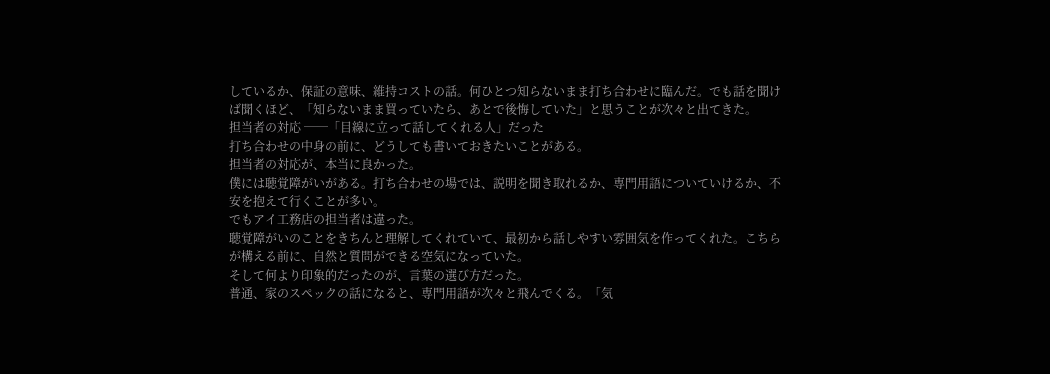しているか、保証の意味、維持コストの話。何ひとつ知らないまま打ち合わせに臨んだ。でも話を聞けば聞くほど、「知らないまま買っていたら、あとで後悔していた」と思うことが次々と出てきた。
担当者の対応 ──「目線に立って話してくれる人」だった
打ち合わせの中身の前に、どうしても書いておきたいことがある。
担当者の対応が、本当に良かった。
僕には聴覚障がいがある。打ち合わせの場では、説明を聞き取れるか、専門用語についていけるか、不安を抱えて行くことが多い。
でもアイ工務店の担当者は違った。
聴覚障がいのことをきちんと理解してくれていて、最初から話しやすい雰囲気を作ってくれた。こちらが構える前に、自然と質問ができる空気になっていた。
そして何より印象的だったのが、言葉の選び方だった。
普通、家のスペックの話になると、専門用語が次々と飛んでくる。「気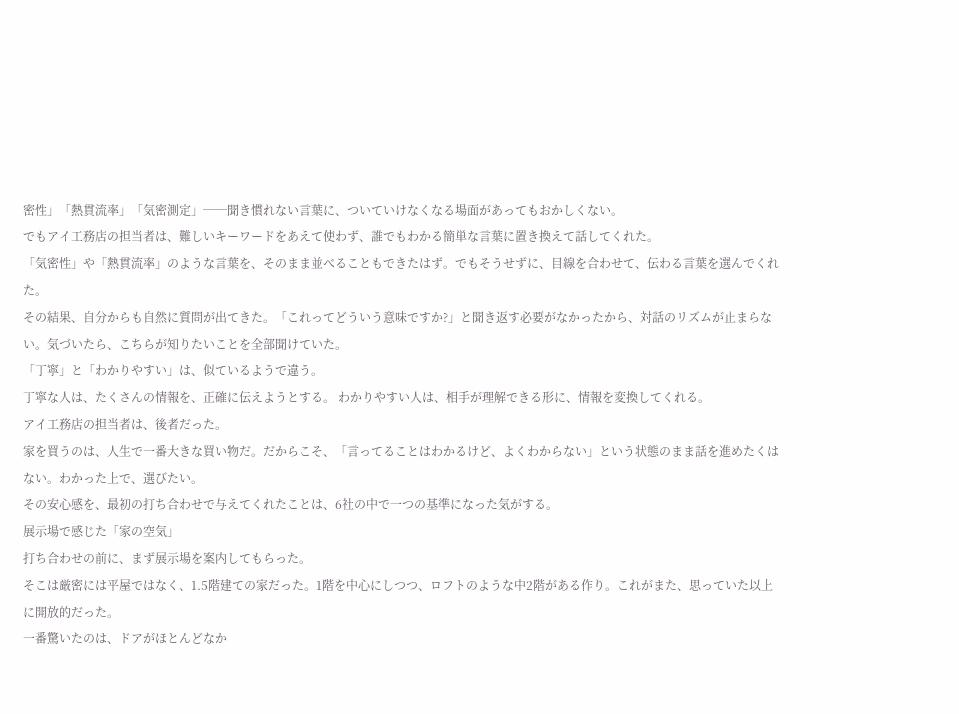密性」「熱貫流率」「気密測定」──聞き慣れない言葉に、ついていけなくなる場面があってもおかしくない。
でもアイ工務店の担当者は、難しいキーワードをあえて使わず、誰でもわかる簡単な言葉に置き換えて話してくれた。
「気密性」や「熱貫流率」のような言葉を、そのまま並べることもできたはず。でもそうせずに、目線を合わせて、伝わる言葉を選んでくれた。
その結果、自分からも自然に質問が出てきた。「これってどういう意味ですか?」と聞き返す必要がなかったから、対話のリズムが止まらない。気づいたら、こちらが知りたいことを全部聞けていた。
「丁寧」と「わかりやすい」は、似ているようで違う。
丁寧な人は、たくさんの情報を、正確に伝えようとする。 わかりやすい人は、相手が理解できる形に、情報を変換してくれる。
アイ工務店の担当者は、後者だった。
家を買うのは、人生で一番大きな買い物だ。だからこそ、「言ってることはわかるけど、よくわからない」という状態のまま話を進めたくはない。わかった上で、選びたい。
その安心感を、最初の打ち合わせで与えてくれたことは、6社の中で一つの基準になった気がする。
展示場で感じた「家の空気」
打ち合わせの前に、まず展示場を案内してもらった。
そこは厳密には平屋ではなく、1.5階建ての家だった。1階を中心にしつつ、ロフトのような中2階がある作り。これがまた、思っていた以上に開放的だった。
一番驚いたのは、ドアがほとんどなか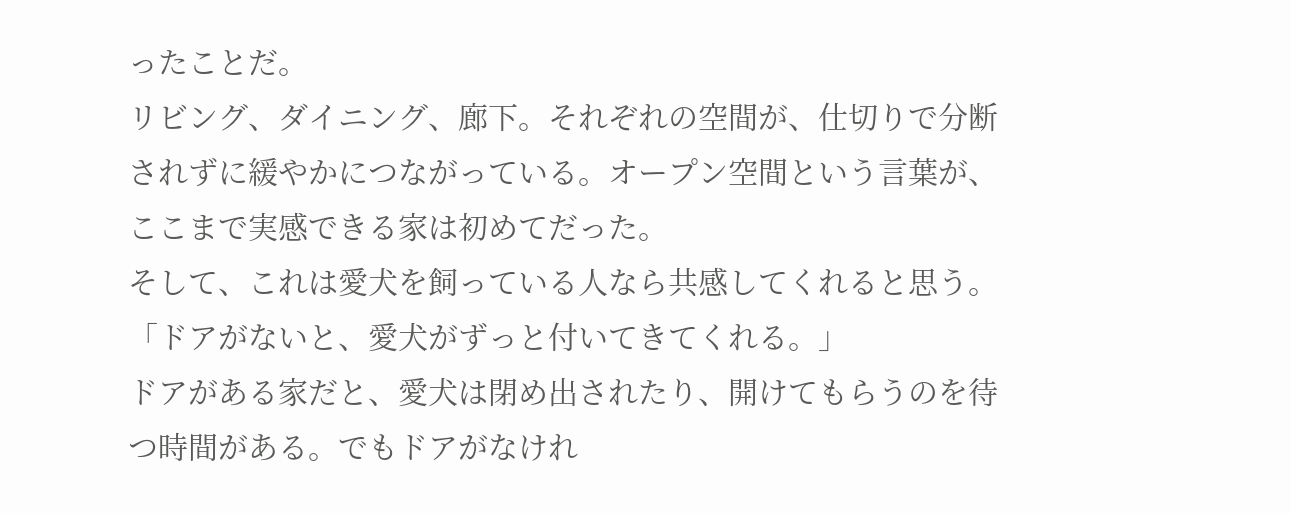ったことだ。
リビング、ダイニング、廊下。それぞれの空間が、仕切りで分断されずに緩やかにつながっている。オープン空間という言葉が、ここまで実感できる家は初めてだった。
そして、これは愛犬を飼っている人なら共感してくれると思う。
「ドアがないと、愛犬がずっと付いてきてくれる。」
ドアがある家だと、愛犬は閉め出されたり、開けてもらうのを待つ時間がある。でもドアがなけれ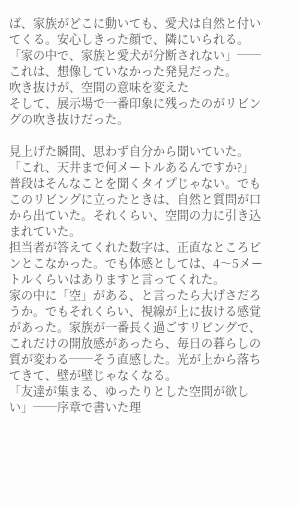ば、家族がどこに動いても、愛犬は自然と付いてくる。安心しきった顔で、隣にいられる。
「家の中で、家族と愛犬が分断されない」──これは、想像していなかった発見だった。
吹き抜けが、空間の意味を変えた
そして、展示場で一番印象に残ったのがリビングの吹き抜けだった。

見上げた瞬間、思わず自分から聞いていた。
「これ、天井まで何メートルあるんですか?」
普段はそんなことを聞くタイプじゃない。でもこのリビングに立ったときは、自然と質問が口から出ていた。それくらい、空間の力に引き込まれていた。
担当者が答えてくれた数字は、正直なところピンとこなかった。でも体感としては、4〜5メートルくらいはありますと言ってくれた。
家の中に「空」がある、と言ったら大げさだろうか。でもそれくらい、視線が上に抜ける感覚があった。家族が一番長く過ごすリビングで、これだけの開放感があったら、毎日の暮らしの質が変わる──そう直感した。光が上から落ちてきて、壁が壁じゃなくなる。
「友達が集まる、ゆったりとした空間が欲しい」──序章で書いた理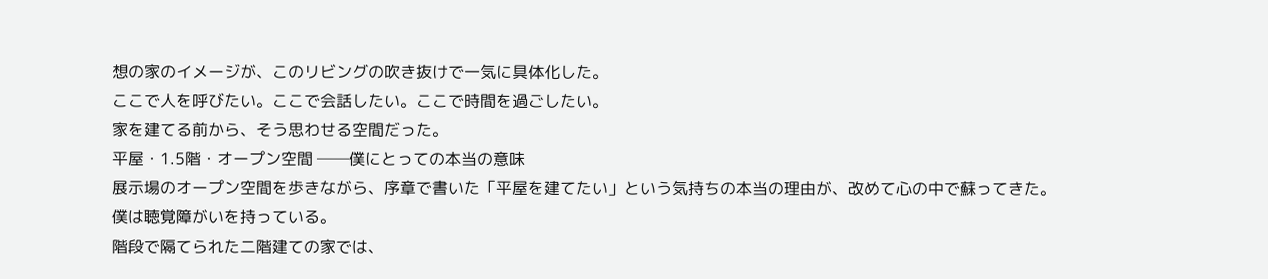想の家のイメージが、このリビングの吹き抜けで一気に具体化した。
ここで人を呼びたい。ここで会話したい。ここで時間を過ごしたい。
家を建てる前から、そう思わせる空間だった。
平屋・1.5階・オープン空間 ──僕にとっての本当の意味
展示場のオープン空間を歩きながら、序章で書いた「平屋を建てたい」という気持ちの本当の理由が、改めて心の中で蘇ってきた。
僕は聴覚障がいを持っている。
階段で隔てられた二階建ての家では、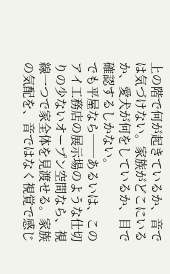上の階で何が起きているか、音では気づけない。家族がどこにいるか、愛犬が何をしているか、目で確認するしかない。
でも平屋なら──あるいは、このアイ工務店の展示場のような仕切りの少ないオープン空間なら、視線一つで家全体を見渡せる。家族の気配を、音ではなく視覚で感じ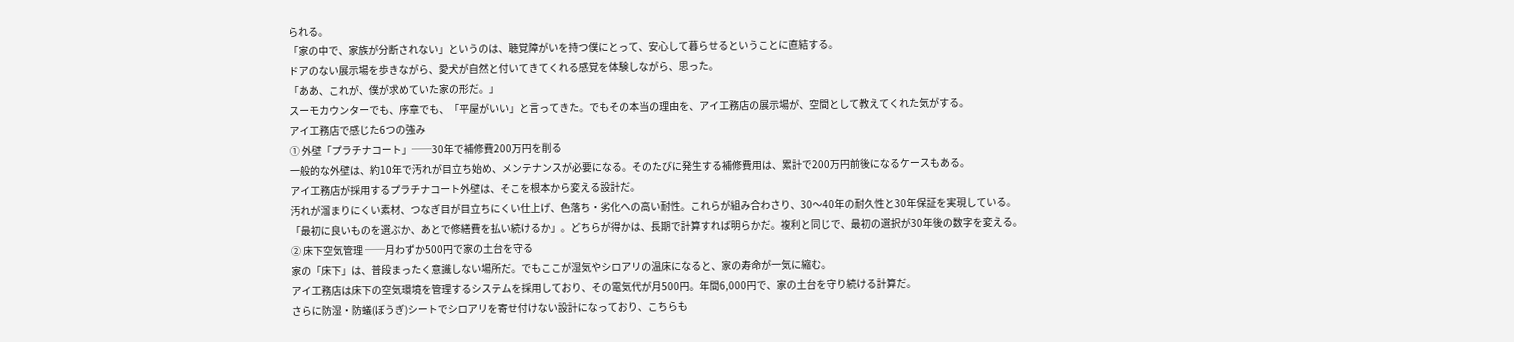られる。
「家の中で、家族が分断されない」というのは、聴覚障がいを持つ僕にとって、安心して暮らせるということに直結する。
ドアのない展示場を歩きながら、愛犬が自然と付いてきてくれる感覚を体験しながら、思った。
「ああ、これが、僕が求めていた家の形だ。」
スーモカウンターでも、序章でも、「平屋がいい」と言ってきた。でもその本当の理由を、アイ工務店の展示場が、空間として教えてくれた気がする。
アイ工務店で感じた6つの強み
① 外壁「プラチナコート」──30年で補修費200万円を削る
一般的な外壁は、約10年で汚れが目立ち始め、メンテナンスが必要になる。そのたびに発生する補修費用は、累計で200万円前後になるケースもある。
アイ工務店が採用するプラチナコート外壁は、そこを根本から変える設計だ。
汚れが溜まりにくい素材、つなぎ目が目立ちにくい仕上げ、色落ち・劣化への高い耐性。これらが組み合わさり、30〜40年の耐久性と30年保証を実現している。
「最初に良いものを選ぶか、あとで修繕費を払い続けるか」。どちらが得かは、長期で計算すれば明らかだ。複利と同じで、最初の選択が30年後の数字を変える。
② 床下空気管理 ──月わずか500円で家の土台を守る
家の「床下」は、普段まったく意識しない場所だ。でもここが湿気やシロアリの温床になると、家の寿命が一気に縮む。
アイ工務店は床下の空気環境を管理するシステムを採用しており、その電気代が月500円。年間6,000円で、家の土台を守り続ける計算だ。
さらに防湿・防蟻(ぼうぎ)シートでシロアリを寄せ付けない設計になっており、こちらも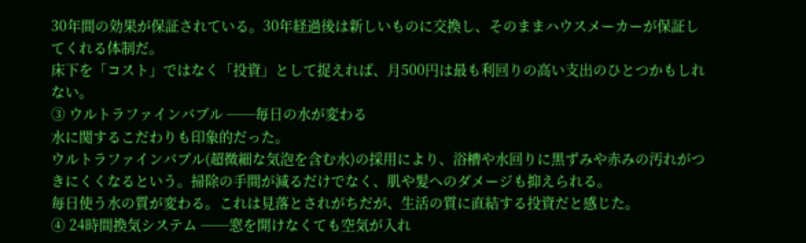30年間の効果が保証されている。30年経過後は新しいものに交換し、そのままハウスメーカーが保証してくれる体制だ。
床下を「コスト」ではなく「投資」として捉えれば、月500円は最も利回りの高い支出のひとつかもしれない。
③ ウルトラファインバブル ──毎日の水が変わる
水に関するこだわりも印象的だった。
ウルトラファインバブル(超微細な気泡を含む水)の採用により、浴槽や水回りに黒ずみや赤みの汚れがつきにくくなるという。掃除の手間が減るだけでなく、肌や髪へのダメージも抑えられる。
毎日使う水の質が変わる。これは見落とされがちだが、生活の質に直結する投資だと感じた。
④ 24時間換気システム ──窓を開けなくても空気が入れ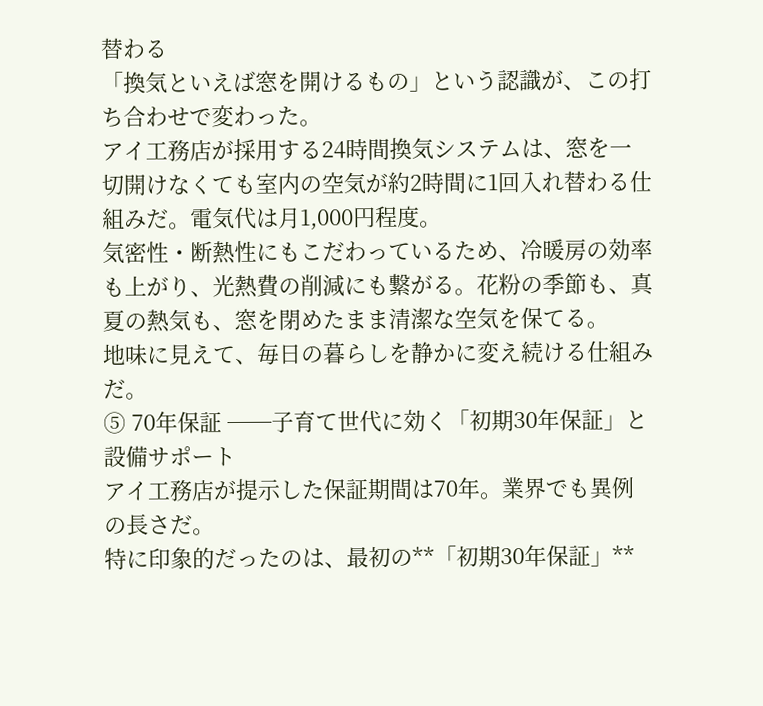替わる
「換気といえば窓を開けるもの」という認識が、この打ち合わせで変わった。
アイ工務店が採用する24時間換気システムは、窓を一切開けなくても室内の空気が約2時間に1回入れ替わる仕組みだ。電気代は月1,000円程度。
気密性・断熱性にもこだわっているため、冷暖房の効率も上がり、光熱費の削減にも繋がる。花粉の季節も、真夏の熱気も、窓を閉めたまま清潔な空気を保てる。
地味に見えて、毎日の暮らしを静かに変え続ける仕組みだ。
⑤ 70年保証 ──子育て世代に効く「初期30年保証」と設備サポート
アイ工務店が提示した保証期間は70年。業界でも異例の長さだ。
特に印象的だったのは、最初の**「初期30年保証」**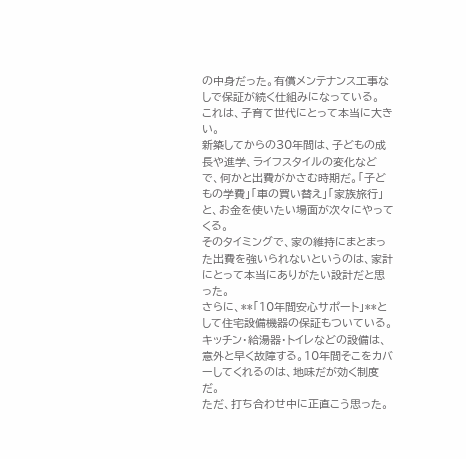の中身だった。有償メンテナンス工事なしで保証が続く仕組みになっている。
これは、子育て世代にとって本当に大きい。
新築してからの30年間は、子どもの成長や進学、ライフスタイルの変化などで、何かと出費がかさむ時期だ。「子どもの学費」「車の買い替え」「家族旅行」と、お金を使いたい場面が次々にやってくる。
そのタイミングで、家の維持にまとまった出費を強いられないというのは、家計にとって本当にありがたい設計だと思った。
さらに、**「10年間安心サポート」**として住宅設備機器の保証もついている。キッチン・給湯器・トイレなどの設備は、意外と早く故障する。10年間そこをカバーしてくれるのは、地味だが効く制度だ。
ただ、打ち合わせ中に正直こう思った。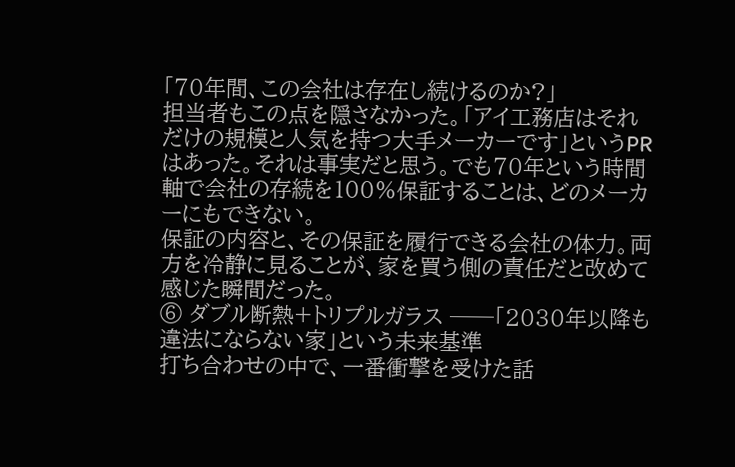「70年間、この会社は存在し続けるのか?」
担当者もこの点を隠さなかった。「アイ工務店はそれだけの規模と人気を持つ大手メーカーです」というPRはあった。それは事実だと思う。でも70年という時間軸で会社の存続を100%保証することは、どのメーカーにもできない。
保証の内容と、その保証を履行できる会社の体力。両方を冷静に見ることが、家を買う側の責任だと改めて感じた瞬間だった。
⑥ ダブル断熱+トリプルガラス ──「2030年以降も違法にならない家」という未来基準
打ち合わせの中で、一番衝撃を受けた話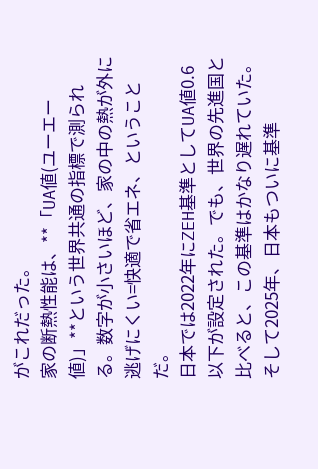がこれだった。
家の断熱性能は、**「UA値(ユーエー値)」**という世界共通の指標で測られる。数字が小さいほど、家の中の熱が外に逃げにくい=快適で省エネ、ということだ。
日本では2022年にZEH基準としてUA値0.6以下が設定された。でも、世界の先進国と比べると、この基準はかなり遅れていた。
そして2025年、日本もついに基準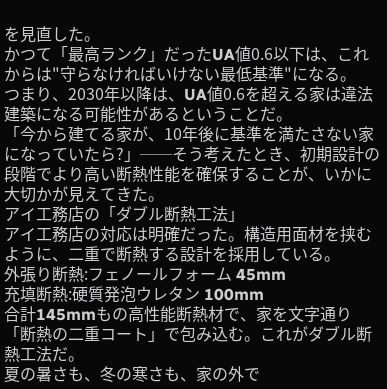を見直した。
かつて「最高ランク」だったUA値0.6以下は、これからは"守らなければいけない最低基準"になる。
つまり、2030年以降は、UA値0.6を超える家は違法建築になる可能性があるということだ。
「今から建てる家が、10年後に基準を満たさない家になっていたら?」──そう考えたとき、初期設計の段階でより高い断熱性能を確保することが、いかに大切かが見えてきた。
アイ工務店の「ダブル断熱工法」
アイ工務店の対応は明確だった。構造用面材を挟むように、二重で断熱する設計を採用している。
外張り断熱:フェノールフォーム 45mm
充填断熱:硬質発泡ウレタン 100mm
合計145mmもの高性能断熱材で、家を文字通り「断熱の二重コート」で包み込む。これがダブル断熱工法だ。
夏の暑さも、冬の寒さも、家の外で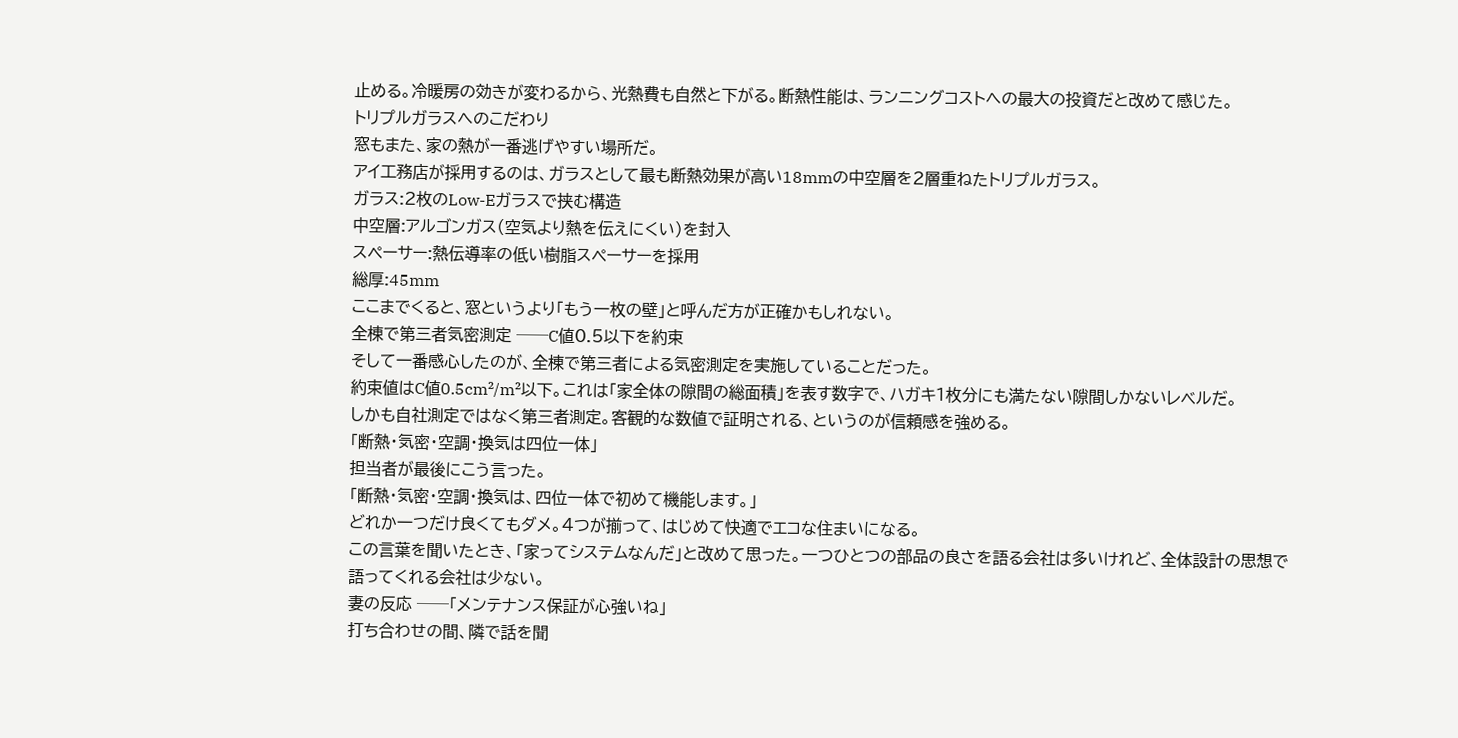止める。冷暖房の効きが変わるから、光熱費も自然と下がる。断熱性能は、ランニングコストへの最大の投資だと改めて感じた。
トリプルガラスへのこだわり
窓もまた、家の熱が一番逃げやすい場所だ。
アイ工務店が採用するのは、ガラスとして最も断熱効果が高い18mmの中空層を2層重ねたトリプルガラス。
ガラス:2枚のLow-Eガラスで挟む構造
中空層:アルゴンガス(空気より熱を伝えにくい)を封入
スペーサー:熱伝導率の低い樹脂スペーサーを採用
総厚:45mm
ここまでくると、窓というより「もう一枚の壁」と呼んだ方が正確かもしれない。
全棟で第三者気密測定 ──C値0.5以下を約束
そして一番感心したのが、全棟で第三者による気密測定を実施していることだった。
約束値はC値0.5cm²/m²以下。これは「家全体の隙間の総面積」を表す数字で、ハガキ1枚分にも満たない隙間しかないレベルだ。
しかも自社測定ではなく第三者測定。客観的な数値で証明される、というのが信頼感を強める。
「断熱・気密・空調・換気は四位一体」
担当者が最後にこう言った。
「断熱・気密・空調・換気は、四位一体で初めて機能します。」
どれか一つだけ良くてもダメ。4つが揃って、はじめて快適でエコな住まいになる。
この言葉を聞いたとき、「家ってシステムなんだ」と改めて思った。一つひとつの部品の良さを語る会社は多いけれど、全体設計の思想で語ってくれる会社は少ない。
妻の反応 ──「メンテナンス保証が心強いね」
打ち合わせの間、隣で話を聞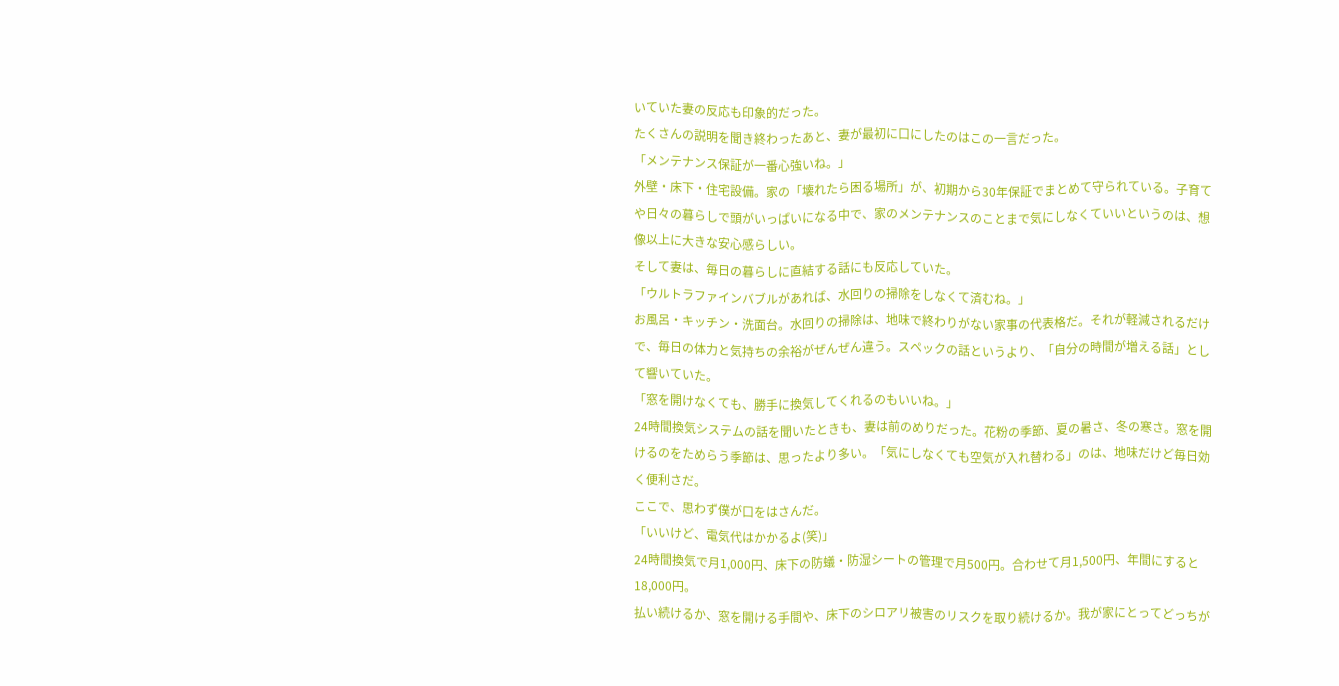いていた妻の反応も印象的だった。
たくさんの説明を聞き終わったあと、妻が最初に口にしたのはこの一言だった。
「メンテナンス保証が一番心強いね。」
外壁・床下・住宅設備。家の「壊れたら困る場所」が、初期から30年保証でまとめて守られている。子育てや日々の暮らしで頭がいっぱいになる中で、家のメンテナンスのことまで気にしなくていいというのは、想像以上に大きな安心感らしい。
そして妻は、毎日の暮らしに直結する話にも反応していた。
「ウルトラファインバブルがあれば、水回りの掃除をしなくて済むね。」
お風呂・キッチン・洗面台。水回りの掃除は、地味で終わりがない家事の代表格だ。それが軽減されるだけで、毎日の体力と気持ちの余裕がぜんぜん違う。スペックの話というより、「自分の時間が増える話」として響いていた。
「窓を開けなくても、勝手に換気してくれるのもいいね。」
24時間換気システムの話を聞いたときも、妻は前のめりだった。花粉の季節、夏の暑さ、冬の寒さ。窓を開けるのをためらう季節は、思ったより多い。「気にしなくても空気が入れ替わる」のは、地味だけど毎日効く便利さだ。
ここで、思わず僕が口をはさんだ。
「いいけど、電気代はかかるよ(笑)」
24時間換気で月1,000円、床下の防蟻・防湿シートの管理で月500円。合わせて月1,500円、年間にすると18,000円。
払い続けるか、窓を開ける手間や、床下のシロアリ被害のリスクを取り続けるか。我が家にとってどっちが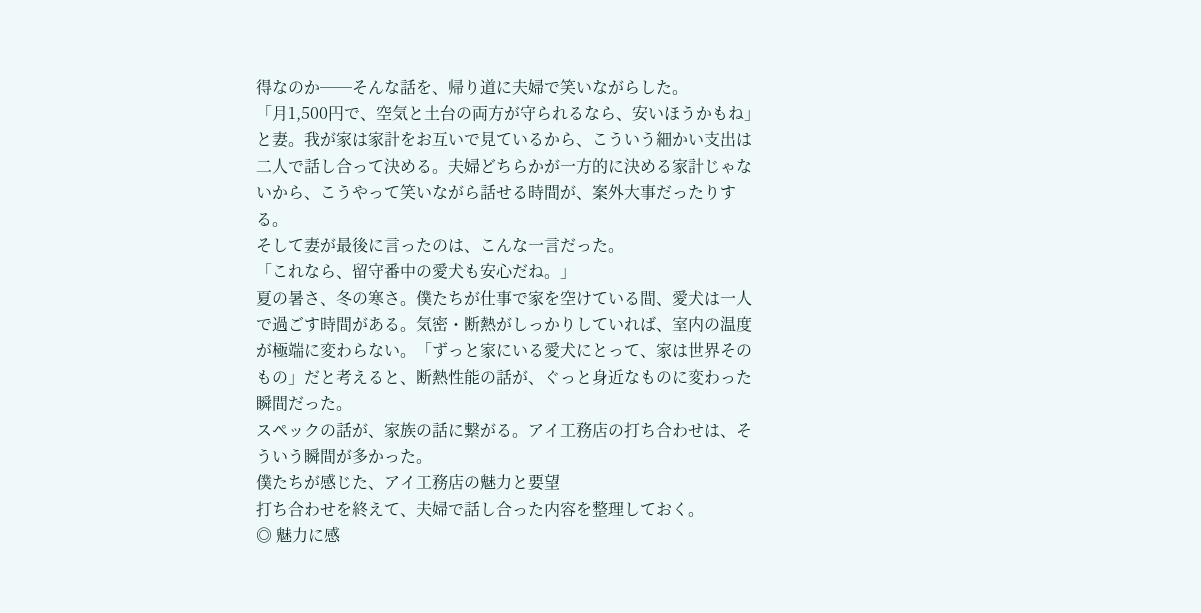得なのか──そんな話を、帰り道に夫婦で笑いながらした。
「月1,500円で、空気と土台の両方が守られるなら、安いほうかもね」と妻。我が家は家計をお互いで見ているから、こういう細かい支出は二人で話し合って決める。夫婦どちらかが一方的に決める家計じゃないから、こうやって笑いながら話せる時間が、案外大事だったりする。
そして妻が最後に言ったのは、こんな一言だった。
「これなら、留守番中の愛犬も安心だね。」
夏の暑さ、冬の寒さ。僕たちが仕事で家を空けている間、愛犬は一人で過ごす時間がある。気密・断熱がしっかりしていれば、室内の温度が極端に変わらない。「ずっと家にいる愛犬にとって、家は世界そのもの」だと考えると、断熱性能の話が、ぐっと身近なものに変わった瞬間だった。
スペックの話が、家族の話に繋がる。アイ工務店の打ち合わせは、そういう瞬間が多かった。
僕たちが感じた、アイ工務店の魅力と要望
打ち合わせを終えて、夫婦で話し合った内容を整理しておく。
◎ 魅力に感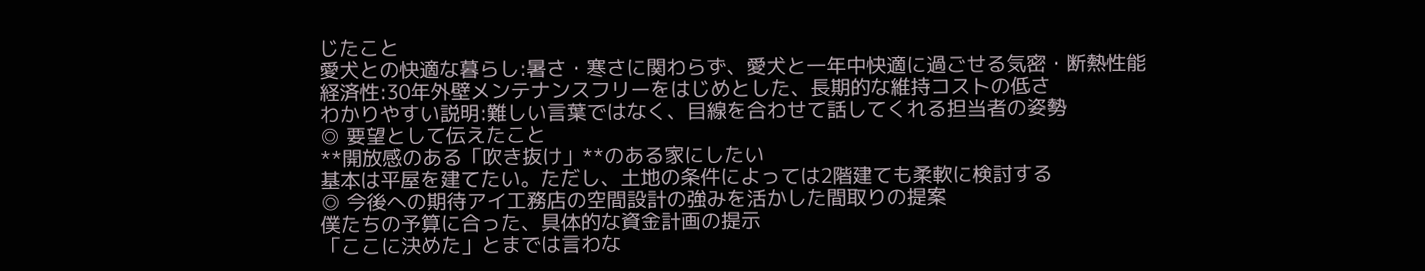じたこと
愛犬との快適な暮らし:暑さ・寒さに関わらず、愛犬と一年中快適に過ごせる気密・断熱性能
経済性:30年外壁メンテナンスフリーをはじめとした、長期的な維持コストの低さ
わかりやすい説明:難しい言葉ではなく、目線を合わせて話してくれる担当者の姿勢
◎ 要望として伝えたこと
**開放感のある「吹き抜け」**のある家にしたい
基本は平屋を建てたい。ただし、土地の条件によっては2階建ても柔軟に検討する
◎ 今後への期待アイ工務店の空間設計の強みを活かした間取りの提案
僕たちの予算に合った、具体的な資金計画の提示
「ここに決めた」とまでは言わな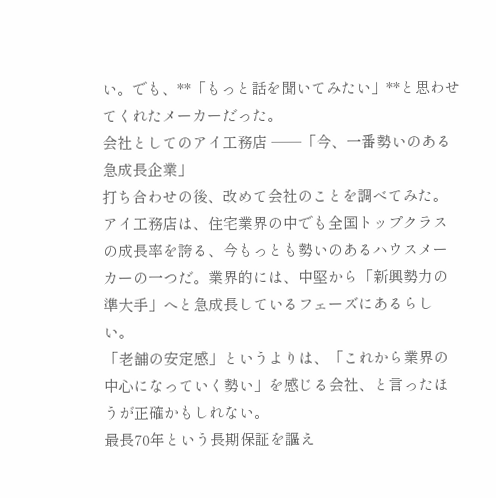い。でも、**「もっと話を聞いてみたい」**と思わせてくれたメーカーだった。
会社としてのアイ工務店 ──「今、一番勢いのある急成長企業」
打ち合わせの後、改めて会社のことを調べてみた。
アイ工務店は、住宅業界の中でも全国トップクラスの成長率を誇る、今もっとも勢いのあるハウスメーカーの一つだ。業界的には、中堅から「新興勢力の準大手」へと急成長しているフェーズにあるらしい。
「老舗の安定感」というよりは、「これから業界の中心になっていく勢い」を感じる会社、と言ったほうが正確かもしれない。
最長70年という長期保証を謳え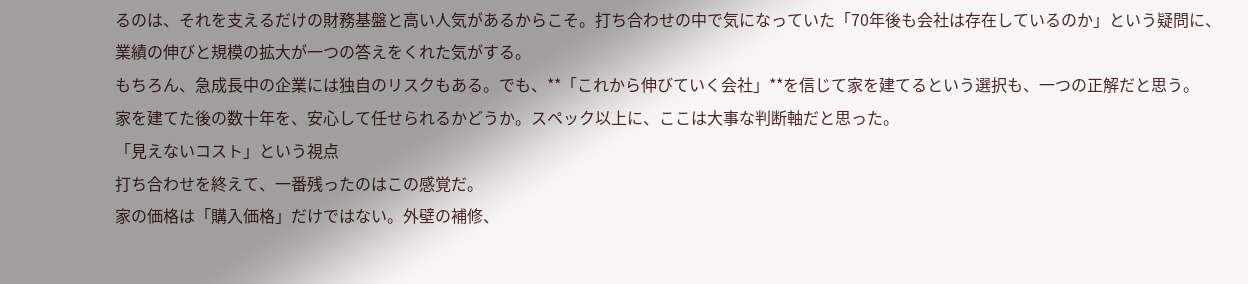るのは、それを支えるだけの財務基盤と高い人気があるからこそ。打ち合わせの中で気になっていた「70年後も会社は存在しているのか」という疑問に、業績の伸びと規模の拡大が一つの答えをくれた気がする。
もちろん、急成長中の企業には独自のリスクもある。でも、**「これから伸びていく会社」**を信じて家を建てるという選択も、一つの正解だと思う。
家を建てた後の数十年を、安心して任せられるかどうか。スペック以上に、ここは大事な判断軸だと思った。
「見えないコスト」という視点
打ち合わせを終えて、一番残ったのはこの感覚だ。
家の価格は「購入価格」だけではない。外壁の補修、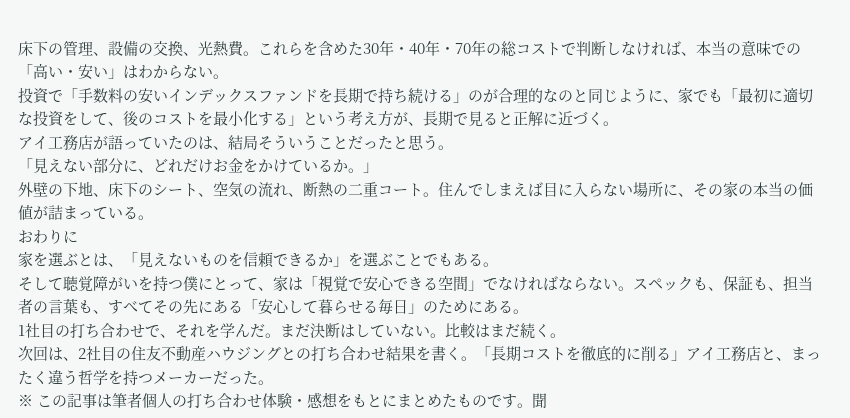床下の管理、設備の交換、光熱費。これらを含めた30年・40年・70年の総コストで判断しなければ、本当の意味での「高い・安い」はわからない。
投資で「手数料の安いインデックスファンドを長期で持ち続ける」のが合理的なのと同じように、家でも「最初に適切な投資をして、後のコストを最小化する」という考え方が、長期で見ると正解に近づく。
アイ工務店が語っていたのは、結局そういうことだったと思う。
「見えない部分に、どれだけお金をかけているか。」
外壁の下地、床下のシート、空気の流れ、断熱の二重コート。住んでしまえば目に入らない場所に、その家の本当の価値が詰まっている。
おわりに
家を選ぶとは、「見えないものを信頼できるか」を選ぶことでもある。
そして聴覚障がいを持つ僕にとって、家は「視覚で安心できる空間」でなければならない。スペックも、保証も、担当者の言葉も、すべてその先にある「安心して暮らせる毎日」のためにある。
1社目の打ち合わせで、それを学んだ。まだ決断はしていない。比較はまだ続く。
次回は、2社目の住友不動産ハウジングとの打ち合わせ結果を書く。「長期コストを徹底的に削る」アイ工務店と、まったく違う哲学を持つメーカーだった。
※ この記事は筆者個人の打ち合わせ体験・感想をもとにまとめたものです。聞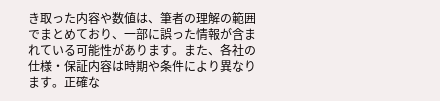き取った内容や数値は、筆者の理解の範囲でまとめており、一部に誤った情報が含まれている可能性があります。また、各社の仕様・保証内容は時期や条件により異なります。正確な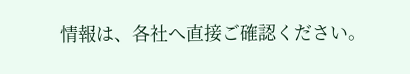情報は、各社へ直接ご確認ください。